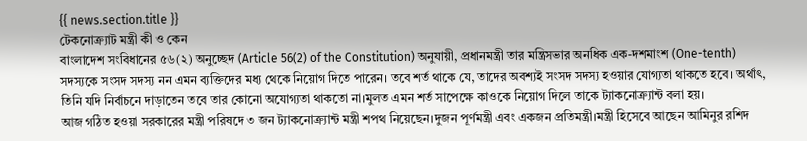{{ news.section.title }}
টেকনোক্র্যাট মন্ত্রী কী ও কেন
বাংলাদেশ সংবিধানের ৫৬(২) অনুচ্ছেদ (Article 56(2) of the Constitution) অনুযায়ী, প্রধানমন্ত্রী তার মন্ত্রিসভার অনধিক এক-দশমাংশ (One-tenth) সদস্যকে সংসদ সদস্য নন এমন ব্যক্তিদের মধ্য থেকে নিয়োগ দিতে পারেন। তবে শর্ত থাকে যে, তাদের অবশ্যই সংসদ সদস্য হওয়ার যোগ্যতা থাকতে হবে। অর্থাৎ, তিনি যদি নির্বাচনে দাড়াতেন তবে তার কোনো অযোগ্যতা থাকতো না।মুলত এমন শর্ত সাপেক্ষে কাওকে নিয়োগ দিলে তাকে ট্যাকনোক্র্যান্ট বলা হয়।
আজ গঠিত হওয়া সরকারের মন্ত্রী পরিষদে ৩ জন ট্যাকনোক্র্যান্ট মন্ত্রী শপথ নিয়েছেন।দুজন পূর্ণমন্ত্রী এবং একজন প্রতিমন্ত্রী।মন্ত্রী হিসেবে আছেন আমিনুর রশিদ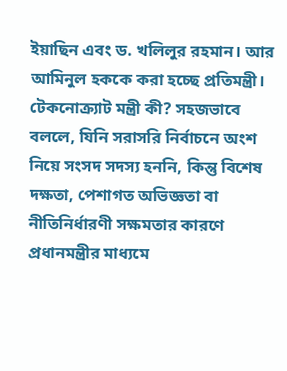ইয়াছিন এবং ড. খলিলুর রহমান। আর আমিনুল হককে করা হচ্ছে প্রতিমন্ত্রী। টেকনোক্র্যাট মন্ত্রী কী? সহজভাবে বললে, যিনি সরাসরি নির্বাচনে অংশ নিয়ে সংসদ সদস্য হননি, কিন্তু বিশেষ দক্ষতা, পেশাগত অভিজ্ঞতা বা নীতিনির্ধারণী সক্ষমতার কারণে প্রধানমন্ত্রীর মাধ্যমে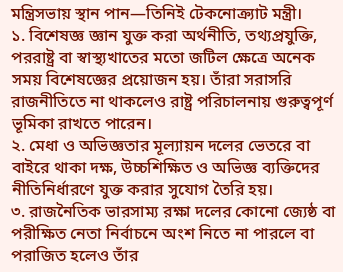মন্ত্রিসভায় স্থান পান—তিনিই টেকনোক্র্যাট মন্ত্রী।
১. বিশেষজ্ঞ জ্ঞান যুক্ত করা অর্থনীতি, তথ্যপ্রযুক্তি, পররাষ্ট্র বা স্বাস্থ্যখাতের মতো জটিল ক্ষেত্রে অনেক সময় বিশেষজ্ঞের প্রয়োজন হয়। তাঁরা সরাসরি রাজনীতিতে না থাকলেও রাষ্ট্র পরিচালনায় গুরুত্বপূর্ণ ভূমিকা রাখতে পারেন।
২. মেধা ও অভিজ্ঞতার মূল্যায়ন দলের ভেতরে বা বাইরে থাকা দক্ষ, উচ্চশিক্ষিত ও অভিজ্ঞ ব্যক্তিদের নীতিনির্ধারণে যুক্ত করার সুযোগ তৈরি হয়।
৩. রাজনৈতিক ভারসাম্য রক্ষা দলের কোনো জ্যেষ্ঠ বা পরীক্ষিত নেতা নির্বাচনে অংশ নিতে না পারলে বা পরাজিত হলেও তাঁর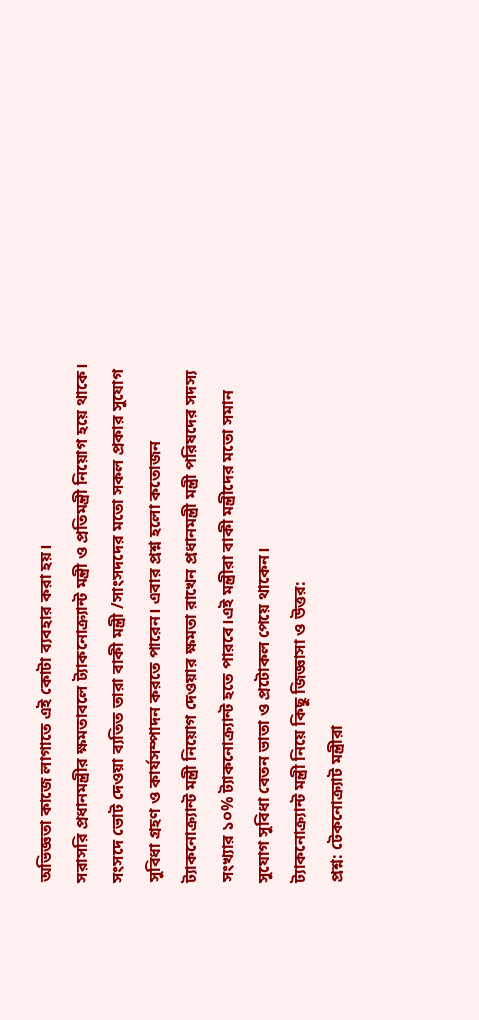অভিজ্ঞতা কাজে লাগাতে এই কোটা ব্যবহার করা হয়।
সরাসরি প্রধানমন্ত্রীর ক্ষমতাবলে ট্যাকনোক্র্যান্ট মন্ত্রী ও প্রতিমন্ত্রী নিয়োগ হয়ে থাকে। সংসদে ভোট দেওয়া ব্যতিত তারা বাকী মন্ত্রী /সাংসদদের মতো সকল প্রকার সুযোগ সুবিধা গ্রহণ ও কার্যসম্পাদন করতে পারেন। এবার প্রশ্ন হলো কতোজন ট্যাকনোক্র্যান্ট মন্ত্রী নিয়োগ দেওয়ার ক্ষমতা রাখেন প্রধানমন্ত্রী মন্ত্রী পরিষদের সদস্য সংখ্যার ১০% ট্যাকনোক্র্যান্ট হতে পারবে।এই মন্ত্রীরা বাকী মন্ত্রীদের মতো সমান সুযোগ সুবিধা বেতন ভাতা ও প্রটোকল পেয়ে থাকেন।
ট্যাকনোক্র্যান্ট মন্ত্রী নিয়ে কিছু জিজ্ঞাসা ও উত্তর:
প্রশ্ন: টেকনোক্র্যাট মন্ত্রীরা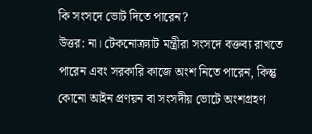কি সংসদে ভোট দিতে পারেন?
উত্তর: না। টেকনোক্র্যাট মন্ত্রীরা সংসদে বক্তব্য রাখতে পারেন এবং সরকারি কাজে অংশ নিতে পারেন, কিন্তু কোনো আইন প্রণয়ন বা সংসদীয় ভোটে অংশগ্রহণ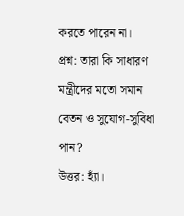করতে পারেন না।
প্রশ্ন: তারা কি সাধারণ মন্ত্রীদের মতো সমান বেতন ও সুযোগ-সুবিধা পান?
উত্তর: হ্যাঁ।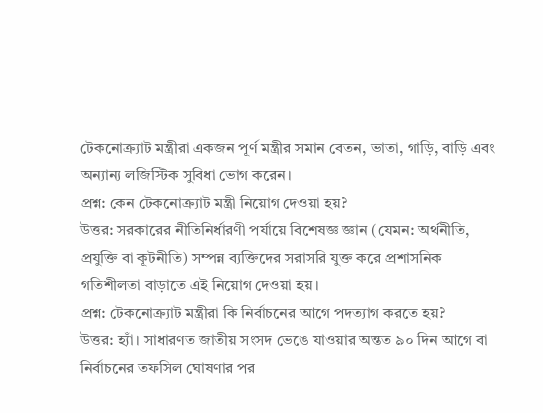টেকনোক্র্যাট মন্ত্রীরা একজন পূর্ণ মন্ত্রীর সমান বেতন, ভাতা, গাড়ি, বাড়ি এবং অন্যান্য লজিস্টিক সুবিধা ভোগ করেন।
প্রশ্ন: কেন টেকনোক্র্যাট মন্ত্রী নিয়োগ দেওয়া হয়?
উত্তর: সরকারের নীতিনির্ধারণী পর্যায়ে বিশেষজ্ঞ জ্ঞান (যেমন: অর্থনীতি, প্রযুক্তি বা কূটনীতি) সম্পন্ন ব্যক্তিদের সরাসরি যুক্ত করে প্রশাসনিক গতিশীলতা বাড়াতে এই নিয়োগ দেওয়া হয়।
প্রশ্ন: টেকনোক্র্যাট মন্ত্রীরা কি নির্বাচনের আগে পদত্যাগ করতে হয়?
উত্তর: হ্যাঁ। সাধারণত জাতীয় সংসদ ভেঙে যাওয়ার অন্তত ৯০ দিন আগে বা নির্বাচনের তফসিল ঘোষণার পর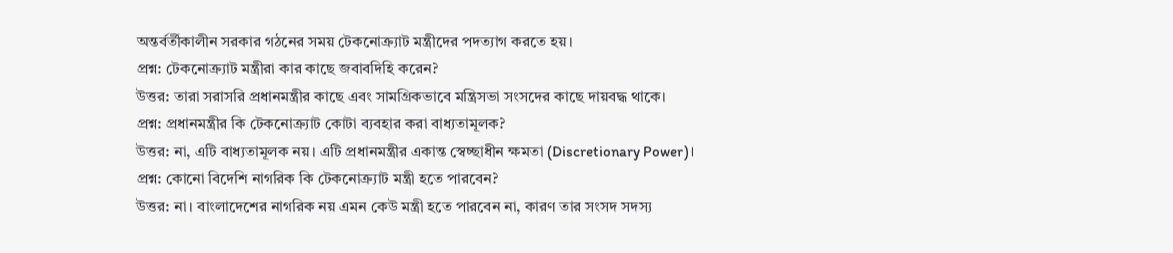অন্তর্বর্তীকালীন সরকার গঠনের সময় টেকনোক্র্যাট মন্ত্রীদের পদত্যাগ করতে হয়।
প্রশ্ন: টেকনোক্র্যাট মন্ত্রীরা কার কাছে জবাবদিহি করেন?
উত্তর: তারা সরাসরি প্রধানমন্ত্রীর কাছে এবং সামগ্রিকভাবে মন্ত্রিসভা সংসদের কাছে দায়বদ্ধ থাকে।
প্রশ্ন: প্রধানমন্ত্রীর কি টেকনোক্র্যাট কোটা ব্যবহার করা বাধ্যতামূলক?
উত্তর: না, এটি বাধ্যতামূলক নয়। এটি প্রধানমন্ত্রীর একান্ত স্বেচ্ছাধীন ক্ষমতা (Discretionary Power)।
প্রশ্ন: কোনো বিদেশি নাগরিক কি টেকনোক্র্যাট মন্ত্রী হতে পারবেন?
উত্তর: না। বাংলাদেশের নাগরিক নয় এমন কেউ মন্ত্রী হতে পারবেন না, কারণ তার সংসদ সদস্য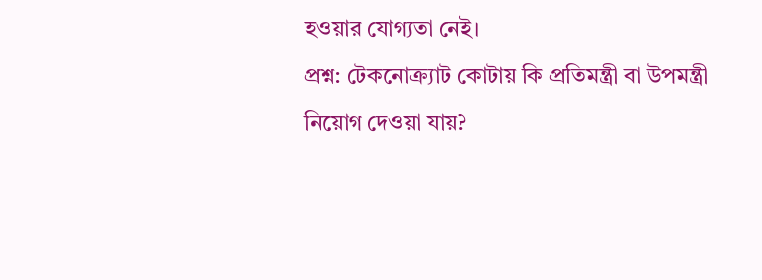হওয়ার যোগ্যতা নেই।
প্রশ্ন: টেকনোক্র্যাট কোটায় কি প্রতিমন্ত্রী বা উপমন্ত্রী নিয়োগ দেওয়া যায়?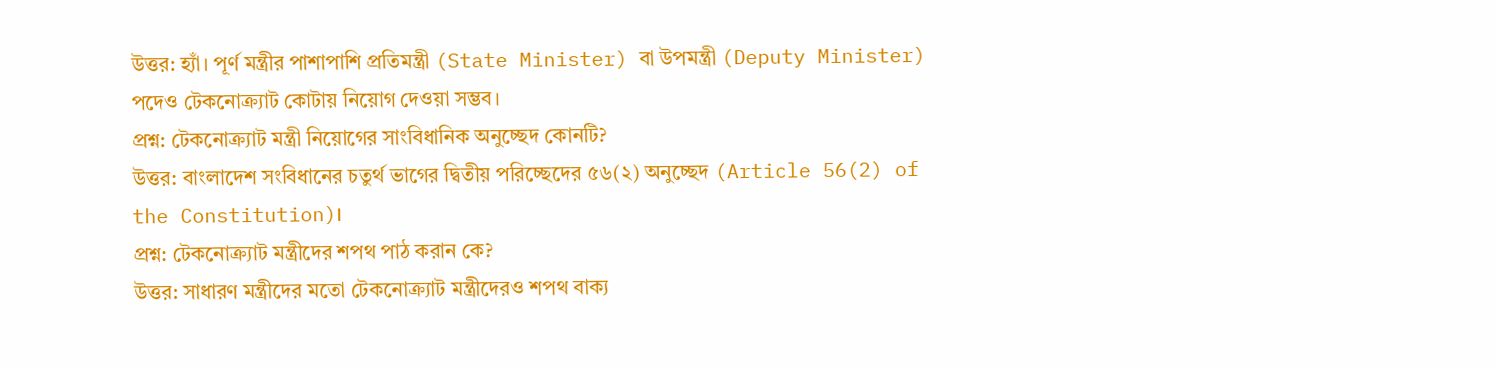উত্তর: হ্যাঁ। পূর্ণ মন্ত্রীর পাশাপাশি প্রতিমন্ত্রী (State Minister) বা উপমন্ত্রী (Deputy Minister) পদেও টেকনোক্র্যাট কোটায় নিয়োগ দেওয়া সম্ভব।
প্রশ্ন: টেকনোক্র্যাট মন্ত্রী নিয়োগের সাংবিধানিক অনুচ্ছেদ কোনটি?
উত্তর: বাংলাদেশ সংবিধানের চতুর্থ ভাগের দ্বিতীয় পরিচ্ছেদের ৫৬(২) অনুচ্ছেদ (Article 56(2) of the Constitution)।
প্রশ্ন: টেকনোক্র্যাট মন্ত্রীদের শপথ পাঠ করান কে?
উত্তর: সাধারণ মন্ত্রীদের মতো টেকনোক্র্যাট মন্ত্রীদেরও শপথ বাক্য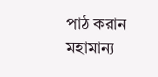পাঠ করান মহামান্য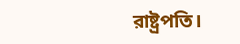রাষ্ট্রপতি।